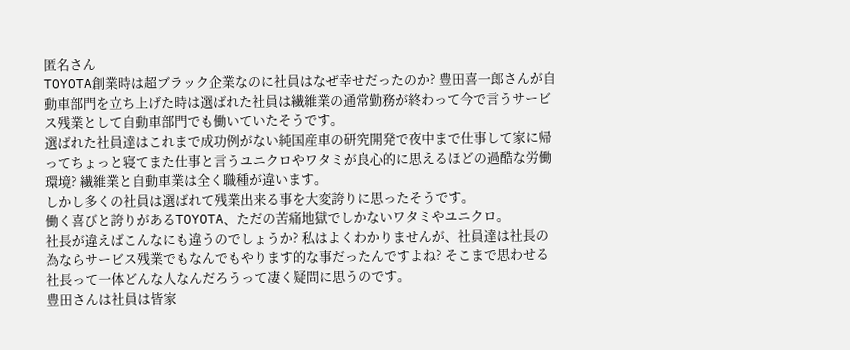匿名さん
TOYOTA創業時は超ブラック企業なのに社員はなぜ幸せだったのか? 豊田喜一郎さんが自動車部門を立ち上げた時は選ばれた社員は繊維業の通常勤務が終わって今で言うサービス残業として自動車部門でも働いていたそうです。
選ばれた社員達はこれまで成功例がない純国産車の研究開発で夜中まで仕事して家に帰ってちょっと寝てまた仕事と言うユニクロやワタミが良心的に思えるほどの過酷な労働環境? 繊維業と自動車業は全く職種が違います。
しかし多くの社員は選ばれて残業出来る事を大変誇りに思ったそうです。
働く喜びと誇りがあるTOYOTA、ただの苦痛地獄でしかないワタミやユニクロ。
社長が違えばこんなにも違うのでしょうか? 私はよくわかりませんが、社員達は社長の為ならサービス残業でもなんでもやります的な事だったんですよね? そこまで思わせる社長って一体どんな人なんだろうって凄く疑問に思うのです。
豊田さんは社員は皆家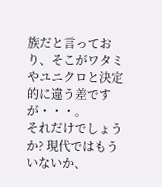族だと言っており、そこがワタミやユニクロと決定的に違う差ですが・・・。
それだけでしょうか? 現代ではもういないか、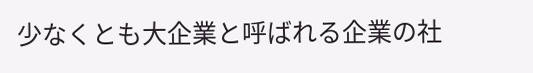少なくとも大企業と呼ばれる企業の社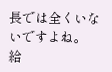長では全くいないですよね。
給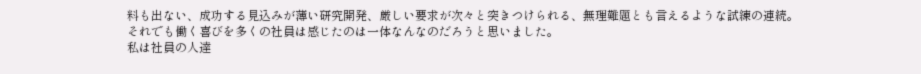料も出ない、成功する見込みが薄い研究開発、厳しい要求が次々と突きつけられる、無理難題とも言えるような試練の連続。
それでも働く喜びを多くの社員は感じたのは一体なんなのだろうと思いました。
私は社員の人達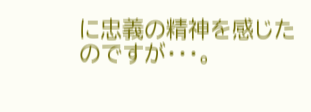に忠義の精神を感じたのですが・・・。